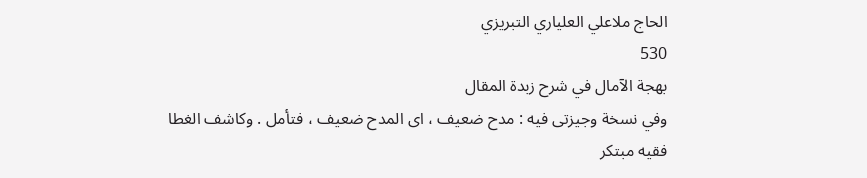الحاج ملاعلي العلياري التبريزي
530
بهجة الآمال في شرح زبدة المقال
وفي نسخة وجيزتى فيه : مدح ضعيف ، اى المدح ضعيف ، فتأمل . وكاشف الغطا فقيه مبتكر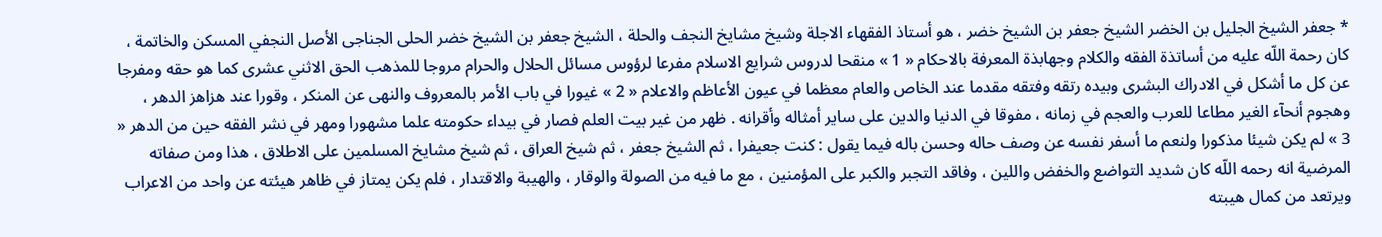* جعفر الشيخ الجليل بن الخضر الشيخ جعفر بن الشيخ خضر ، هو أستاذ الفقهاء الاجلة وشيخ مشايخ النجف والحلة ، الشيخ جعفر بن الشيخ خضر الحلى الجناجى الأصل النجفي المسكن والخاتمة ، كان رحمة اللّه عليه من أساتذة الفقه والكلام وجهابذة المعرفة بالاحكام « 1 » منقحا لدروس شرايع الاسلام مفرعا لرؤوس مسائل الحلال والحرام مروجا للمذهب الحق الاثني عشرى كما هو حقه ومفرجا عن كل ما أشكل في الادراك البشرى وبيده رتقه وفتقه مقدما عند الخاص والعام معظما في عيون الأعاظم والاعلام « 2 » غيورا في باب الأمر بالمعروف والنهى عن المنكر ، وقورا عند هزاهز الدهر ، وهجوم أنحآء الغير مطاعا للعرب والعجم في زمانه ، مفوقا في الدنيا والدين على ساير أمثاله وأقرانه . ظهر من غير بيت العلم فصار في بيداء حكومته علما مشهورا ومهر في نشر الفقه حين من الدهر « 3 » لم يكن شيئا مذكورا ولنعم ما أسفر نفسه عن وصف حاله وحسن باله فيما يقول : كنت جعيفرا ، ثم الشيخ جعفر ، ثم شيخ العراق ، ثم شيخ مشايخ المسلمين على الاطلاق ، هذا ومن صفاته المرضية انه رحمه اللّه كان شديد التواضع والخفض واللين ، وفاقد التجبر والكبر على المؤمنين ، مع ما فيه من الصولة والوقار ، والهيبة والاقتدار ، فلم يكن يمتاز في ظاهر هيئته عن واحد من الاعراب ويرتعد من كمال هيبته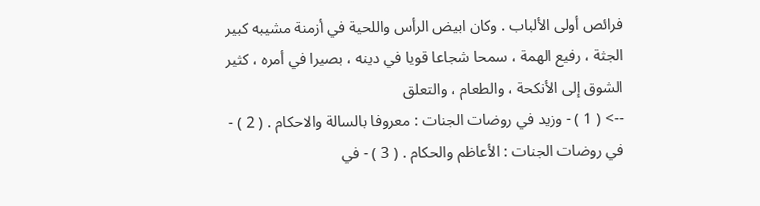فرائص أولى الألباب . وكان ابيض الرأس واللحية في أزمنة مشيبه كبير الجثة ، رفيع الهمة ، سمحا شجاعا قويا في دينه ، بصيرا في أمره ، كثير الشوق إلى الأنكحة ، والطعام ، والتعلق
--> ( 1 ) - وزيد في روضات الجنات : معروفا بالسالة والاحكام . ( 2 ) - في روضات الجنات : الأعاظم والحكام . ( 3 ) - في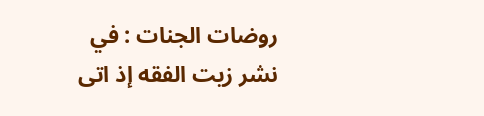روضات الجنات : في نشر زيت الفقه إذ اتى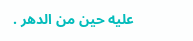عليه حين من الدهر .